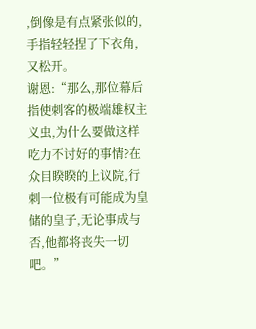,倒像是有点紧张似的,手指轻轻捏了下衣角,又松开。
谢恩:“那么,那位幕后指使刺客的极端雄权主义虫,为什么要做这样吃力不讨好的事情?在众目睽睽的上议院,行刺一位极有可能成为皇储的皇子,无论事成与否,他都将丧失一切吧。”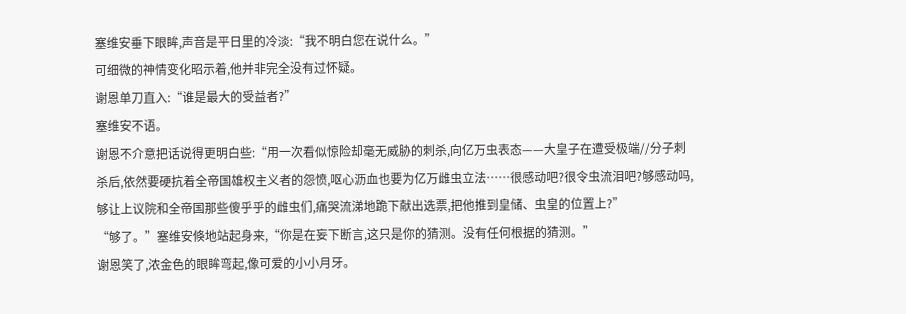塞维安垂下眼眸,声音是平日里的冷淡:“我不明白您在说什么。”
可细微的神情变化昭示着,他并非完全没有过怀疑。
谢恩单刀直入:“谁是最大的受益者?”
塞维安不语。
谢恩不介意把话说得更明白些:“用一次看似惊险却毫无威胁的刺杀,向亿万虫表态——大皇子在遭受极端//分子刺杀后,依然要硬抗着全帝国雄权主义者的怨愤,呕心沥血也要为亿万雌虫立法……很感动吧?很令虫流泪吧?够感动吗,够让上议院和全帝国那些傻乎乎的雌虫们,痛哭流涕地跪下献出选票,把他推到皇储、虫皇的位置上?”
“够了。”塞维安倏地站起身来,“你是在妄下断言,这只是你的猜测。没有任何根据的猜测。”
谢恩笑了,浓金色的眼眸弯起,像可爱的小小月牙。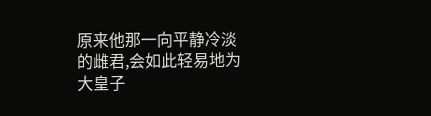原来他那一向平静冷淡的雌君,会如此轻易地为大皇子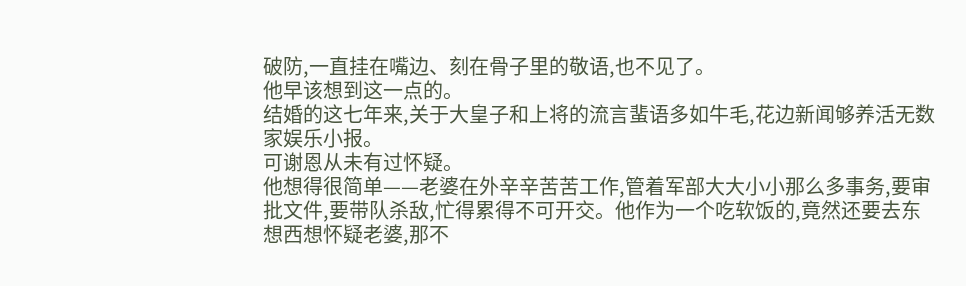破防,一直挂在嘴边、刻在骨子里的敬语,也不见了。
他早该想到这一点的。
结婚的这七年来,关于大皇子和上将的流言蜚语多如牛毛,花边新闻够养活无数家娱乐小报。
可谢恩从未有过怀疑。
他想得很简单——老婆在外辛辛苦苦工作,管着军部大大小小那么多事务,要审批文件,要带队杀敌,忙得累得不可开交。他作为一个吃软饭的,竟然还要去东想西想怀疑老婆,那不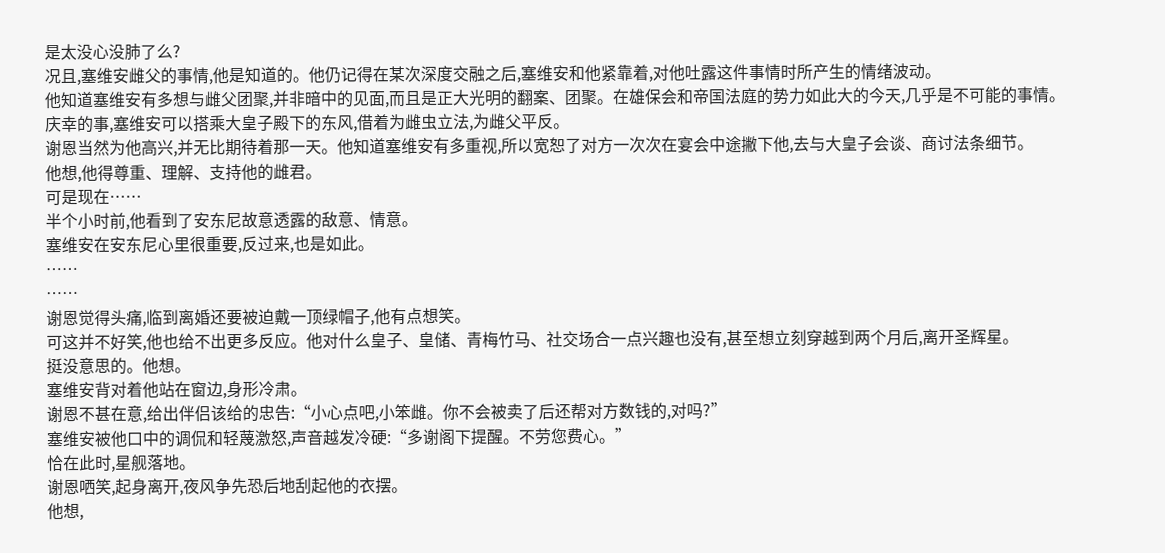是太没心没肺了么?
况且,塞维安雌父的事情,他是知道的。他仍记得在某次深度交融之后,塞维安和他紧靠着,对他吐露这件事情时所产生的情绪波动。
他知道塞维安有多想与雌父团聚,并非暗中的见面,而且是正大光明的翻案、团聚。在雄保会和帝国法庭的势力如此大的今天,几乎是不可能的事情。
庆幸的事,塞维安可以搭乘大皇子殿下的东风,借着为雌虫立法,为雌父平反。
谢恩当然为他高兴,并无比期待着那一天。他知道塞维安有多重视,所以宽恕了对方一次次在宴会中途撇下他,去与大皇子会谈、商讨法条细节。
他想,他得尊重、理解、支持他的雌君。
可是现在……
半个小时前,他看到了安东尼故意透露的敌意、情意。
塞维安在安东尼心里很重要,反过来,也是如此。
……
……
谢恩觉得头痛,临到离婚还要被迫戴一顶绿帽子,他有点想笑。
可这并不好笑,他也给不出更多反应。他对什么皇子、皇储、青梅竹马、社交场合一点兴趣也没有,甚至想立刻穿越到两个月后,离开圣辉星。
挺没意思的。他想。
塞维安背对着他站在窗边,身形冷肃。
谢恩不甚在意,给出伴侣该给的忠告:“小心点吧,小笨雌。你不会被卖了后还帮对方数钱的,对吗?”
塞维安被他口中的调侃和轻蔑激怒,声音越发冷硬:“多谢阁下提醒。不劳您费心。”
恰在此时,星舰落地。
谢恩哂笑,起身离开,夜风争先恐后地刮起他的衣摆。
他想,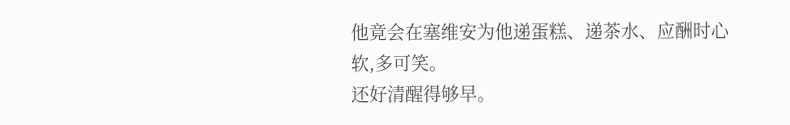他竟会在塞维安为他递蛋糕、递茶水、应酬时心软,多可笑。
还好清醒得够早。